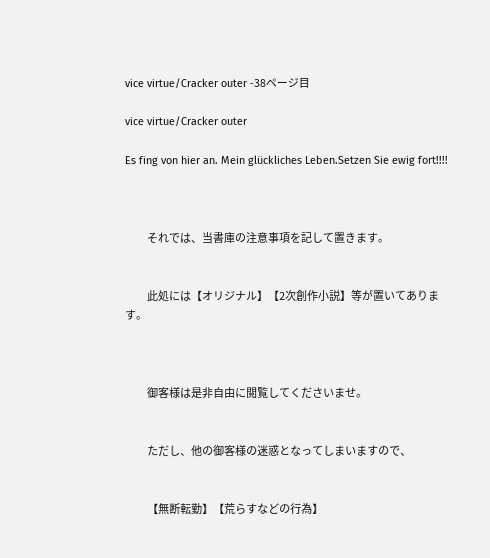vice virtue/Cracker outer -38ページ目

vice virtue/Cracker outer

Es fing von hier an. Mein glückliches Leben.Setzen Sie ewig fort!!!!



           それでは、当書庫の注意事項を記して置きます。


           此処には【オリジナル】【2次創作小説】等が置いてあります。



           御客様は是非自由に閲覧してくださいませ。


           ただし、他の御客様の迷惑となってしまいますので、


           【無断転勤】【荒らすなどの行為】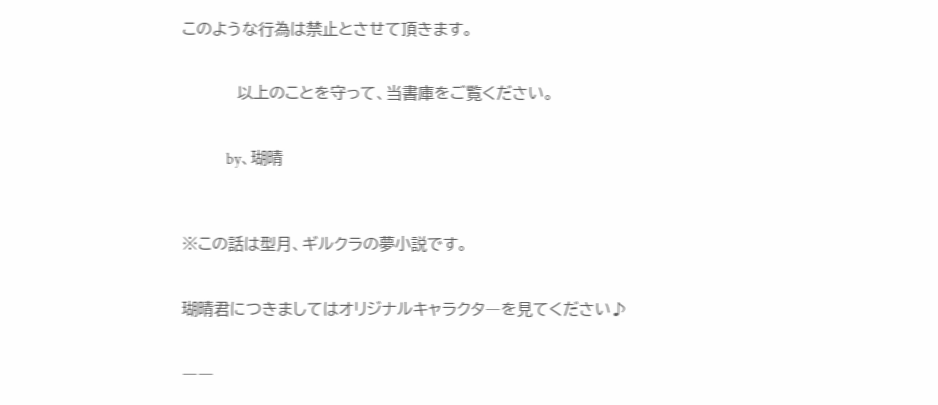このような行為は禁止とさせて頂きます。


           以上のことを守って、当書庫をご覧ください。


           by、瑚晴



※この話は型月、ギルクラの夢小説です。


瑚晴君につきましてはオリジナルキャラクタ―を見てください♪


――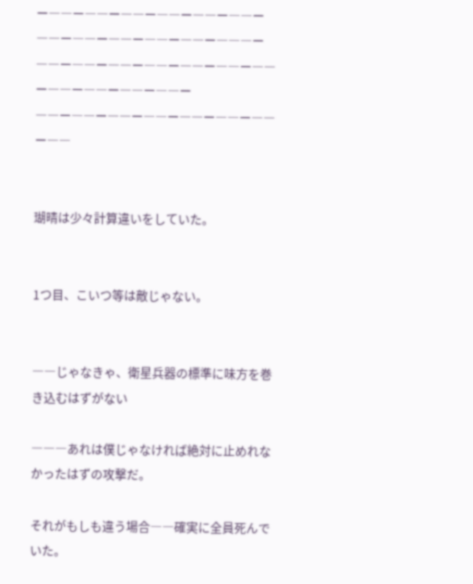ー――ー――ー――ー――ー――ー――ー――ー――ー――ー――ー――ー―――ー
――ー――ー――ー――ー――ー――ー――ー――ー――ー――ー――ー
――ー――ー――ー――ー――ー――ー――ー――


瑚晴は少々計算違いをしていた。


1つ目、こいつ等は敵じゃない。


――じゃなきゃ、衛星兵器の標準に味方を巻き込むはずがない

―――あれは僕じゃなければ絶対に止めれなかったはずの攻撃だ。

それがもしも違う場合――確実に全員死んでいた。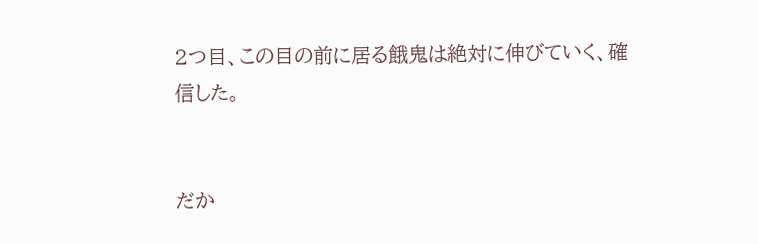2つ目、この目の前に居る餓鬼は絶対に伸びていく、確信した。


だか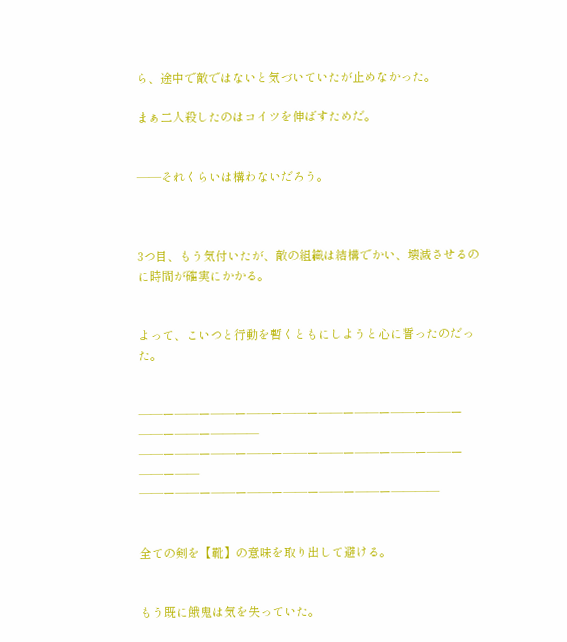ら、途中で敵ではないと気づいていたが止めなかった。

まぁ二人殺したのはコイツを伸ばすためだ。


――それくらいは構わないだろう。



3つ目、もう気付いたが、敵の組織は結構でかい、壊滅させるのに時間が確実にかかる。


よって、こいつと行動を暫くともにしようと心に誓ったのだった。


――ー――ー――ー――ー――ー――ー――ー――ー――ー――ー――ー――――
――ー――ー――ー――ー――ー――ー――ー――ー――ー――ー――
――ー――ー――ー――ー――ー――ー――ー――――


全ての剣を【靴】の意味を取り出して避ける。


もう既に餓鬼は気を失っていた。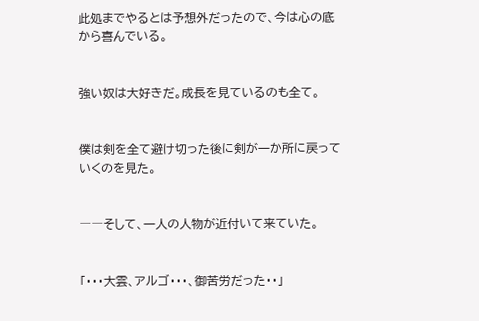此処までやるとは予想外だったので、今は心の底から喜んでいる。


強い奴は大好きだ。成長を見ているのも全て。


僕は剣を全て避け切った後に剣が一か所に戻っていくのを見た。


――そして、一人の人物が近付いて来ていた。


「・・・大雲、アルゴ・・・、御苦労だった・・」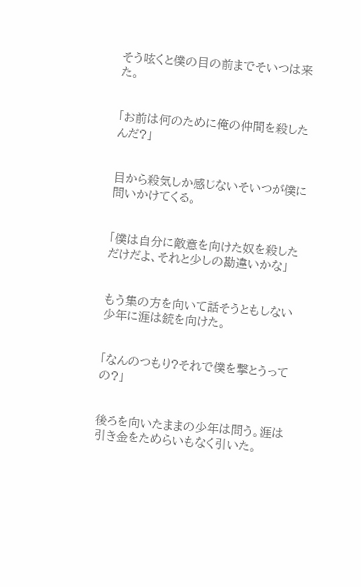そう呟くと僕の目の前までそいつは来た。


「お前は何のために俺の仲間を殺したんだ?」


目から殺気しか感じないそいつが僕に問いかけてくる。


「僕は自分に敵意を向けた奴を殺しただけだよ、それと少しの勘違いかな」


もう集の方を向いて話そうともしない少年に涯は銃を向けた。


「なんのつもり?それで僕を撃とうっての?」


後ろを向いたままの少年は問う。涯は引き金をためらいもなく引いた。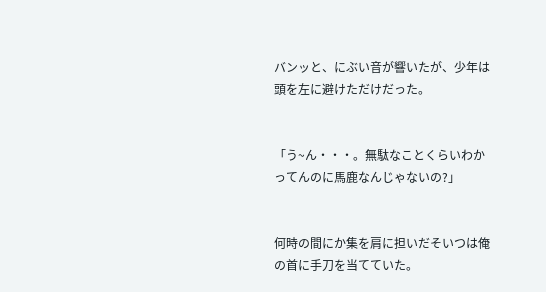バンッと、にぶい音が響いたが、少年は頭を左に避けただけだった。


「う~ん・・・。無駄なことくらいわかってんのに馬鹿なんじゃないの?」


何時の間にか集を肩に担いだそいつは俺の首に手刀を当てていた。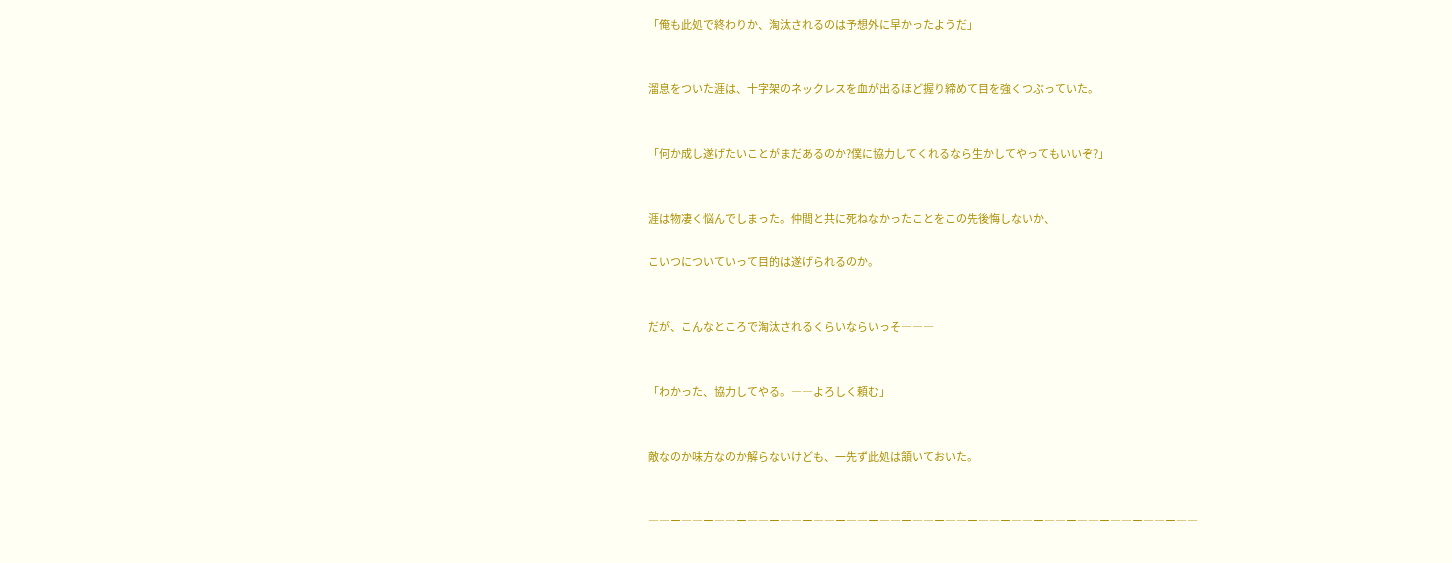「俺も此処で終わりか、淘汰されるのは予想外に早かったようだ」


溜息をついた涯は、十字架のネックレスを血が出るほど握り締めて目を強くつぶっていた。


「何か成し遂げたいことがまだあるのか?僕に協力してくれるなら生かしてやってもいいぞ?」


涯は物凄く悩んでしまった。仲間と共に死ねなかったことをこの先後悔しないか、

こいつについていって目的は遂げられるのか。


だが、こんなところで淘汰されるくらいならいっそ―――


「わかった、協力してやる。――よろしく頼む」


敵なのか味方なのか解らないけども、一先ず此処は頷いておいた。


――ー――ー――ー――ー――ー――ー――ー――ー――ー――ー――ー――ー――ー――ー――ー――ー――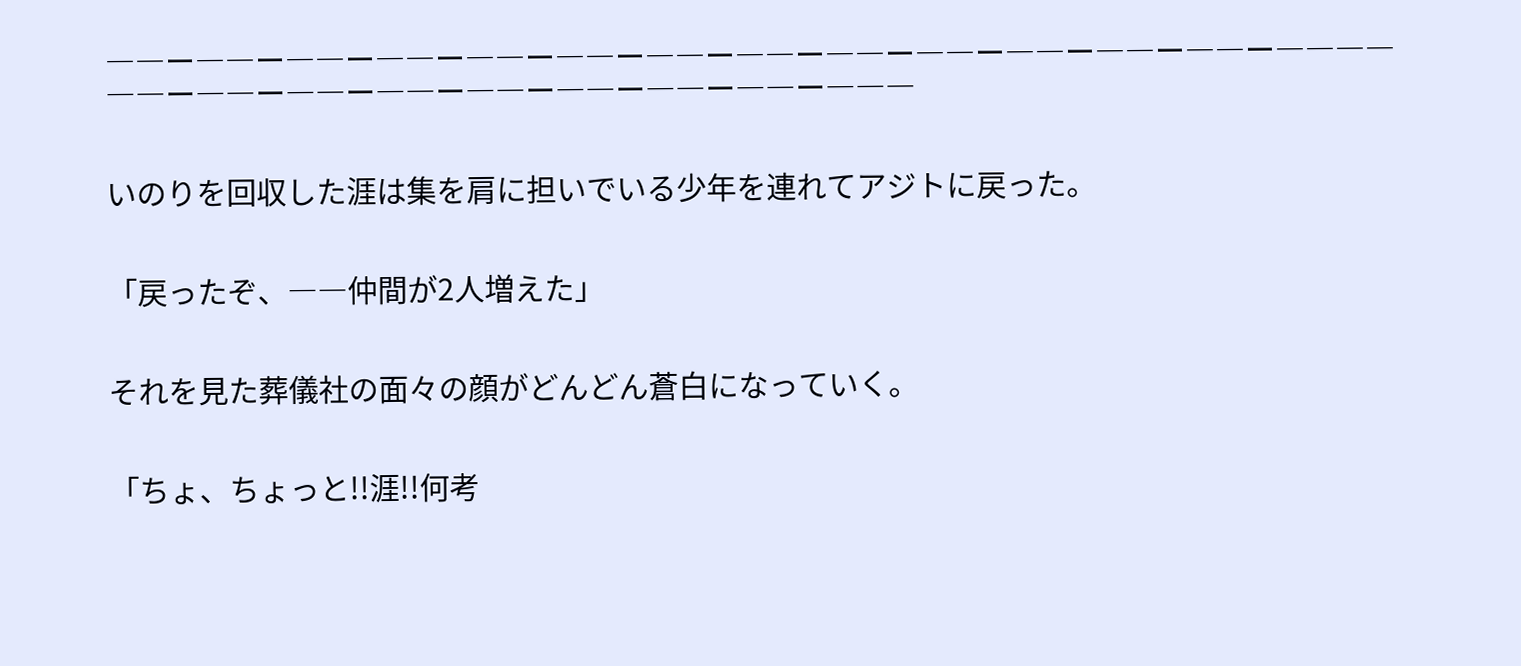――ー――ー――ー――ー――ー――ー――ー――ー――ー――ー――ー――ー――ー――――
――ー――ー――ー――ー――ー――ー――ー――ー―――


いのりを回収した涯は集を肩に担いでいる少年を連れてアジトに戻った。


「戻ったぞ、――仲間が2人増えた」


それを見た葬儀社の面々の顔がどんどん蒼白になっていく。


「ちょ、ちょっと!!涯!!何考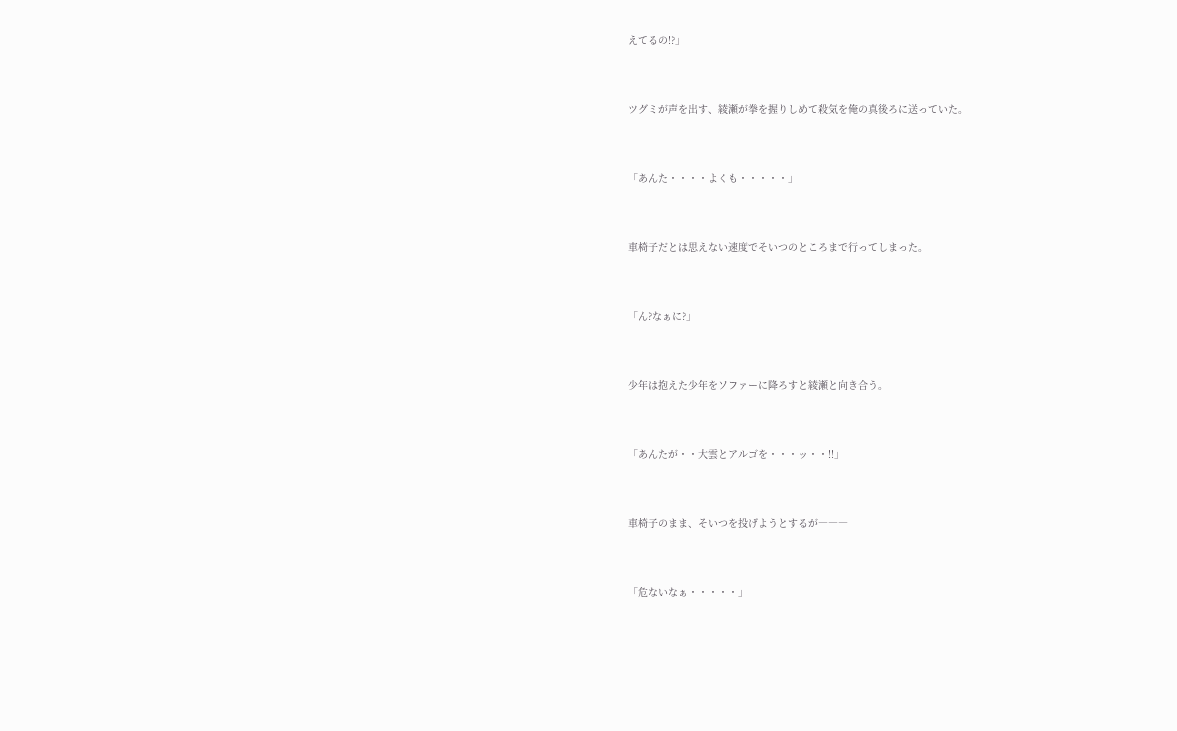えてるの!?」


ツグミが声を出す、綾瀬が拳を握りしめて殺気を俺の真後ろに送っていた。


「あんた・・・・よくも・・・・・」


車椅子だとは思えない速度でそいつのところまで行ってしまった。


「ん?なぁに?」


少年は抱えた少年をソファーに降ろすと綾瀬と向き合う。


「あんたが・・大雲とアルゴを・・・ッ・・!!」


車椅子のまま、そいつを投げようとするが―――


「危ないなぁ・・・・・」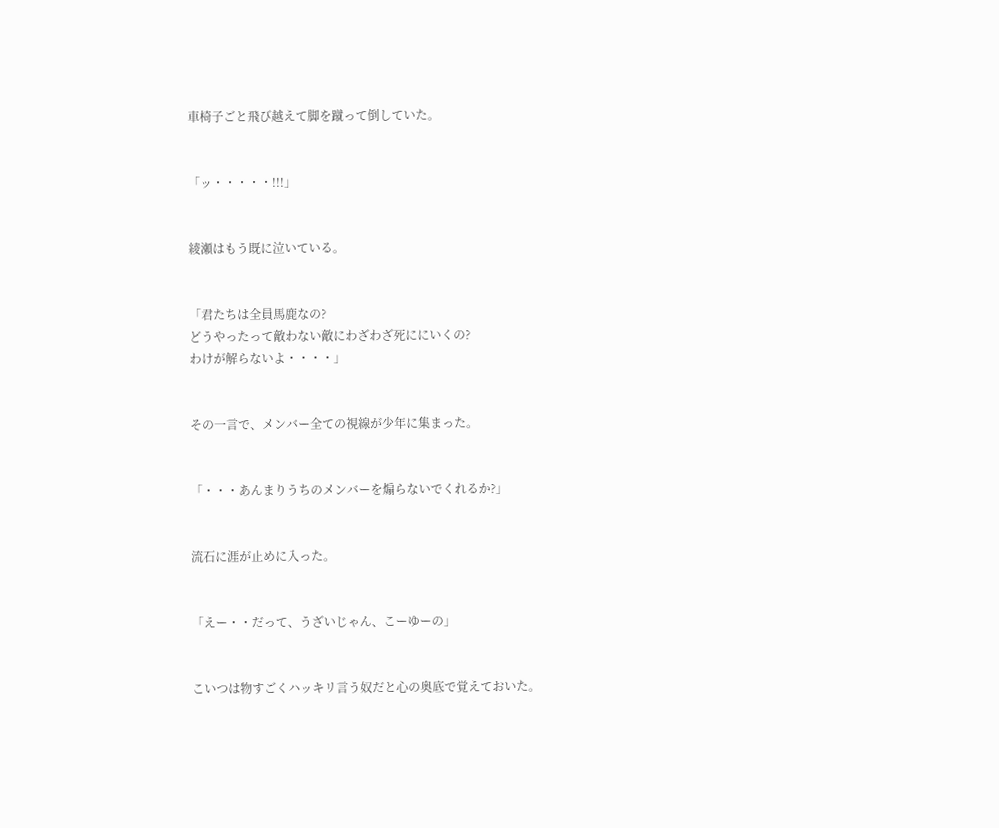車椅子ごと飛び越えて脚を蹴って倒していた。


「ッ・・・・・!!!」


綾瀬はもう既に泣いている。


「君たちは全員馬鹿なの?
どうやったって敵わない敵にわざわざ死ににいくの?
わけが解らないよ・・・・」


その一言で、メンバー全ての視線が少年に集まった。


「・・・あんまりうちのメンバーを煽らないでくれるか?」


流石に涯が止めに入った。


「えー・・だって、うざいじゃん、こーゆーの」


こいつは物すごくハッキリ言う奴だと心の奥底で覚えておいた。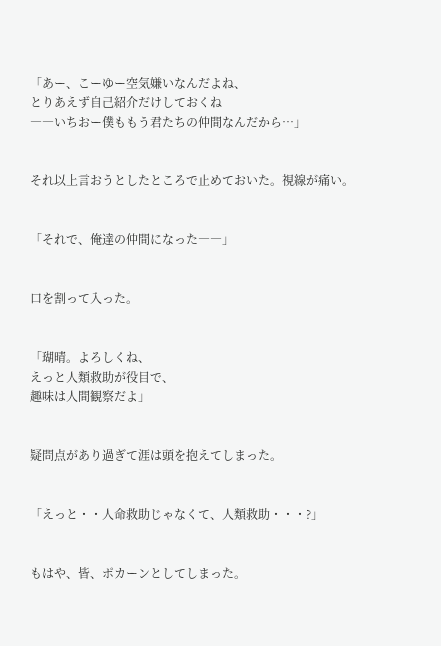「あー、こーゆー空気嫌いなんだよね、
とりあえず自己紹介だけしておくね
――いちおー僕ももう君たちの仲間なんだから…」


それ以上言おうとしたところで止めておいた。視線が痛い。


「それで、俺達の仲間になった――」


口を割って入った。


「瑚晴。よろしくね、
えっと人類救助が役目で、
趣味は人間観察だよ」


疑問点があり過ぎて涯は頭を抱えてしまった。


「えっと・・人命救助じゃなくて、人類救助・・・?」


もはや、皆、ポカーンとしてしまった。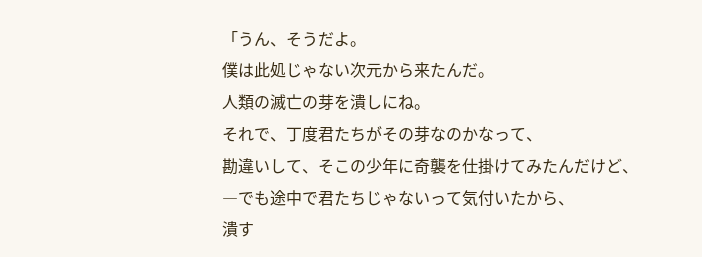「うん、そうだよ。
僕は此処じゃない次元から来たんだ。
人類の滅亡の芽を潰しにね。
それで、丁度君たちがその芽なのかなって、
勘違いして、そこの少年に奇襲を仕掛けてみたんだけど、
―でも途中で君たちじゃないって気付いたから、
潰す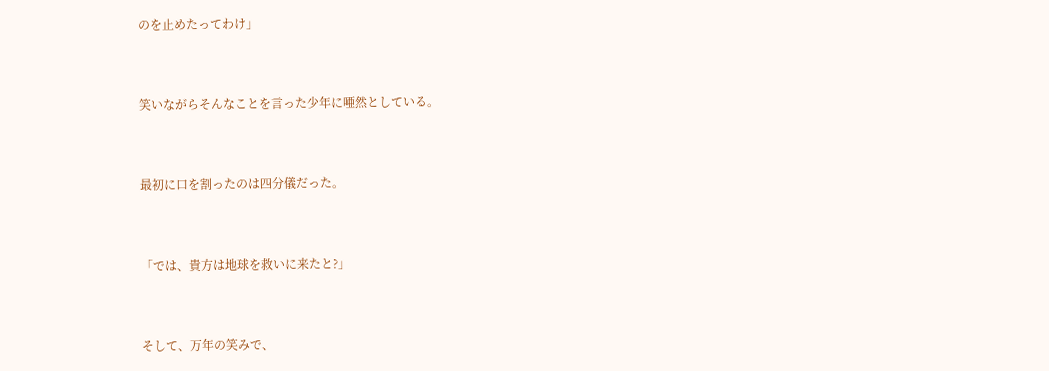のを止めたってわけ」


笑いながらそんなことを言った少年に唖然としている。


最初に口を割ったのは四分儀だった。


「では、貴方は地球を救いに来たと?」


そして、万年の笑みで、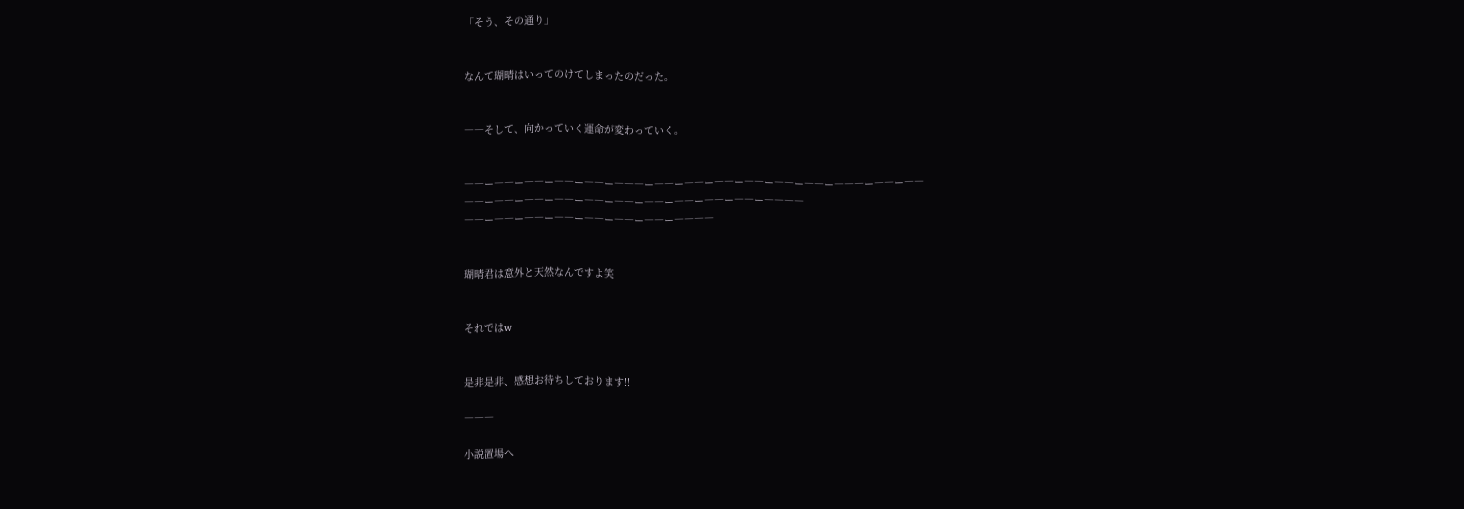「そう、その通り」


なんて瑚晴はいってのけてしまったのだった。


――そして、向かっていく運命が変わっていく。


――ー――ー――ー――ー――ー―――ー――ー――ー――ー――ー――ー――ー―――ー――ー――
――ー――ー――ー――ー――ー――ー――ー――ー――ー――ー――――
――ー――ー――ー――ー――ー――ー――ー――――


瑚晴君は意外と天然なんですよ笑


それではw


是非是非、感想お待ちしております!!

―――

小説置場へ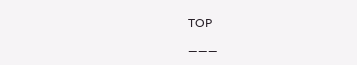TOP

―――